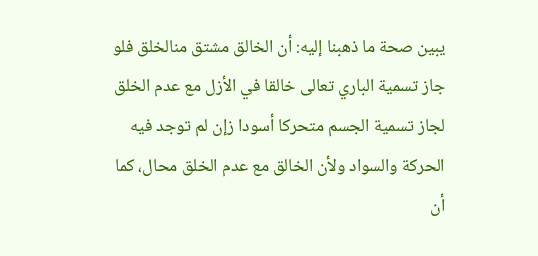يبين صحة ما ذهبنا إليه: أن الخالق مشتق منالخلق فلو جاز تسمية الباري تعالى خالقا في الأزل مع عدم الخلق لجاز تسمية الجسم متحركا أسودا زإن لم توجد فيه الحركة والسواد ولأن الخالق مع عدم الخلق محال، كما أن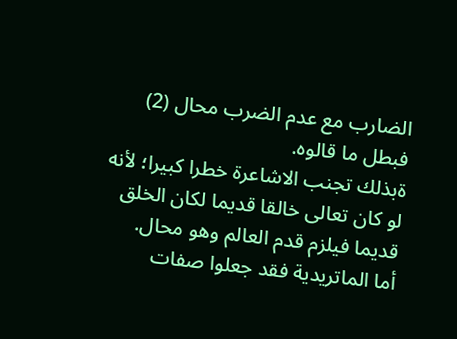الضارب مع عدم الضرب محال (2) فبطل ما قالوه.
ةبذلك تجنب الاشاعرة خطرا كبيرا؛ لأنه لو كان تعالى خالقا قديما لكان الخلق قديما فيلزم قدم العالم وهو محال.
أما الماتريدية فقد جعلوا صفات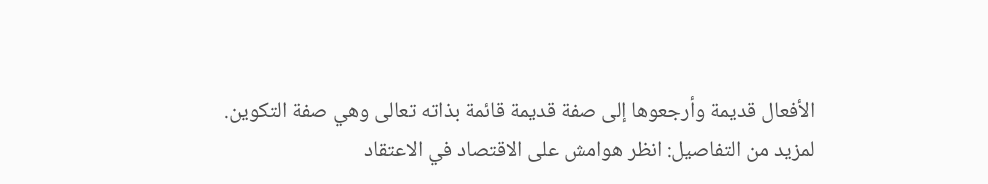الأفعال قديمة وأرجعوها إلى صفة قديمة قائمة بذاته تعالى وهي صفة التكوين.
لمزيد من التفاصيل: انظر هوامش على الاقتصاد في الاعتقاد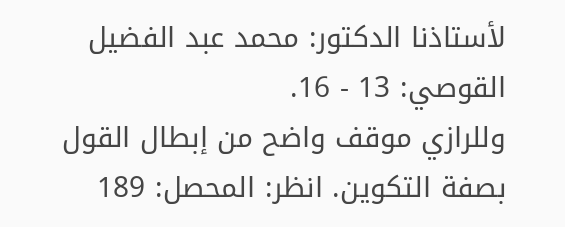لأستاذنا الدكتور: محمد عبد الفضيل القوصي: 13 - 16.
وللرازي موقف واضح من إبطال القول بصفة التكوين. انظر: المحصل: 189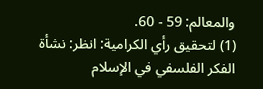والمعالم: 59 - 60.
(1) لتحقيق رأي الكرامية: انظر: نشأة الفكر الفلسفي في الإسلام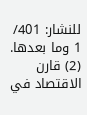للنشار: 401/ 1 وما بعدها.
(2) قارن الاقتصاد في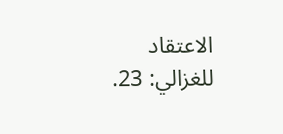الاعتقاد للغزالي: 23.